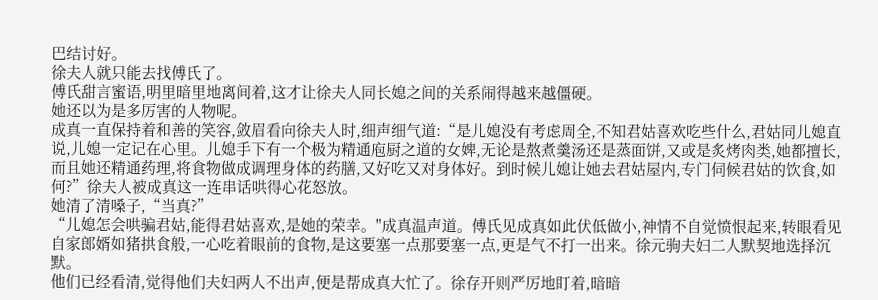巴结讨好。
徐夫人就只能去找傅氏了。
傅氏甜言蜜语,明里暗里地离间着,这才让徐夫人同长媳之间的关系闹得越来越僵硬。
她还以为是多厉害的人物呢。
成真一直保持着和善的笑容,敛眉看向徐夫人时,细声细气道:“是儿媳没有考虑周全,不知君姑喜欢吃些什么,君姑同儿媳直说,儿媳一定记在心里。儿媳手下有一个极为精通庖厨之道的女婢,无论是熬煮羹汤还是蒸面饼,又或是炙烤肉类,她都擅长,而且她还精通药理,将食物做成调理身体的药膳,又好吃又对身体好。到时候儿媳让她去君姑屋内,专门伺候君姑的饮食,如何?”徐夫人被成真这一连串话哄得心花怒放。
她清了清嗓子,“当真?”
“儿媳怎会哄骗君姑,能得君姑喜欢,是她的荣幸。"成真温声道。傅氏见成真如此伏低做小,神情不自觉愤恨起来,转眼看见自家郎婿如猪拱食般,一心吃着眼前的食物,是这要塞一点那要塞一点,更是气不打一出来。徐元驹夫妇二人默契地选择沉默。
他们已经看清,觉得他们夫妇两人不出声,便是帮成真大忙了。徐存开则严厉地盯着,暗暗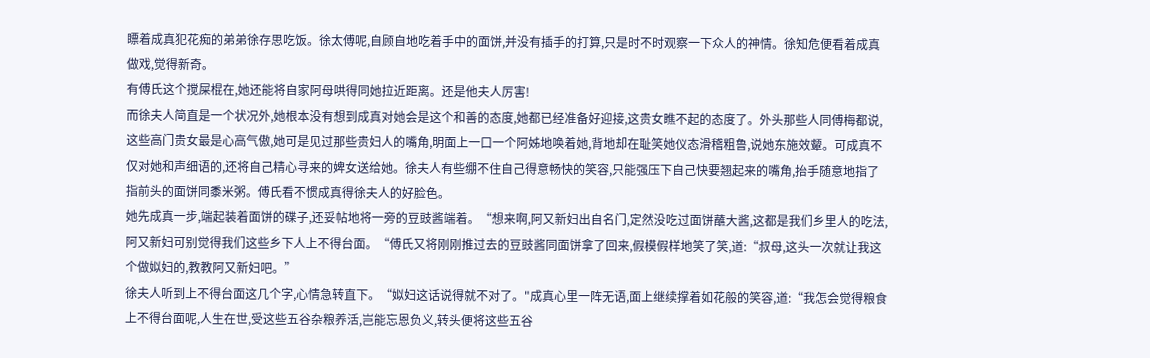瞟着成真犯花痴的弟弟徐存思吃饭。徐太傅呢,自顾自地吃着手中的面饼,并没有插手的打算,只是时不时观察一下众人的神情。徐知危便看着成真做戏,觉得新奇。
有傅氏这个搅屎棍在,她还能将自家阿母哄得同她拉近距离。还是他夫人厉害!
而徐夫人简直是一个状况外,她根本没有想到成真对她会是这个和善的态度,她都已经准备好迎接,这贵女瞧不起的态度了。外头那些人同傅梅都说,这些高门贵女最是心高气傲,她可是见过那些贵妇人的嘴角,明面上一口一个阿姊地唤着她,背地却在耻笑她仪态滑稽粗鲁,说她东施效颦。可成真不仅对她和声细语的,还将自己精心寻来的婢女送给她。徐夫人有些绷不住自己得意畅快的笑容,只能强压下自己快要翘起来的嘴角,抬手随意地指了指前头的面饼同黍米粥。傅氏看不惯成真得徐夫人的好脸色。
她先成真一步,端起装着面饼的碟子,还妥帖地将一旁的豆豉酱端着。“想来啊,阿又新妇出自名门,定然没吃过面饼蘸大酱,这都是我们乡里人的吃法,阿又新妇可别觉得我们这些乡下人上不得台面。“傅氏又将刚刚推过去的豆豉酱同面饼拿了回来,假模假样地笑了笑,道:“叔母,这头一次就让我这个做姒妇的,教教阿又新妇吧。”
徐夫人听到上不得台面这几个字,心情急转直下。“姒妇这话说得就不对了。"成真心里一阵无语,面上继续撑着如花般的笑容,道:“我怎会觉得粮食上不得台面呢,人生在世,受这些五谷杂粮养活,岂能忘恩负义,转头便将这些五谷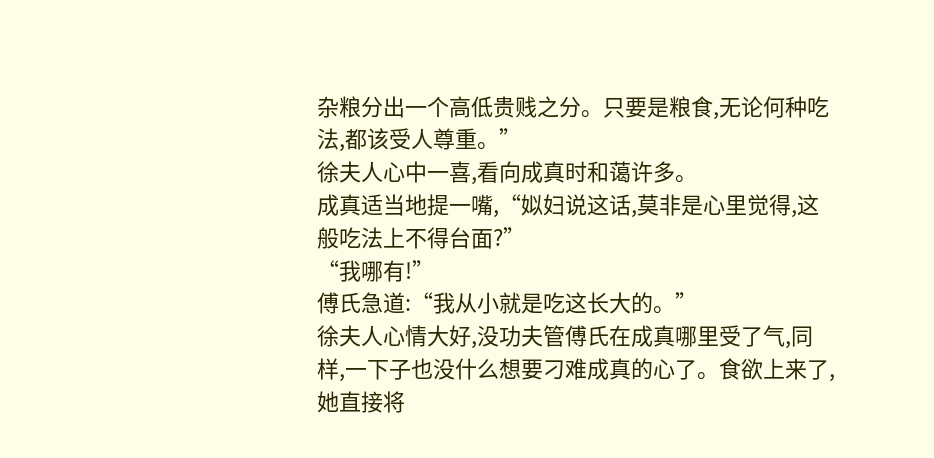杂粮分出一个高低贵贱之分。只要是粮食,无论何种吃法,都该受人尊重。”
徐夫人心中一喜,看向成真时和蔼许多。
成真适当地提一嘴,“姒妇说这话,莫非是心里觉得,这般吃法上不得台面?”
“我哪有!”
傅氏急道:“我从小就是吃这长大的。”
徐夫人心情大好,没功夫管傅氏在成真哪里受了气,同样,一下子也没什么想要刁难成真的心了。食欲上来了,她直接将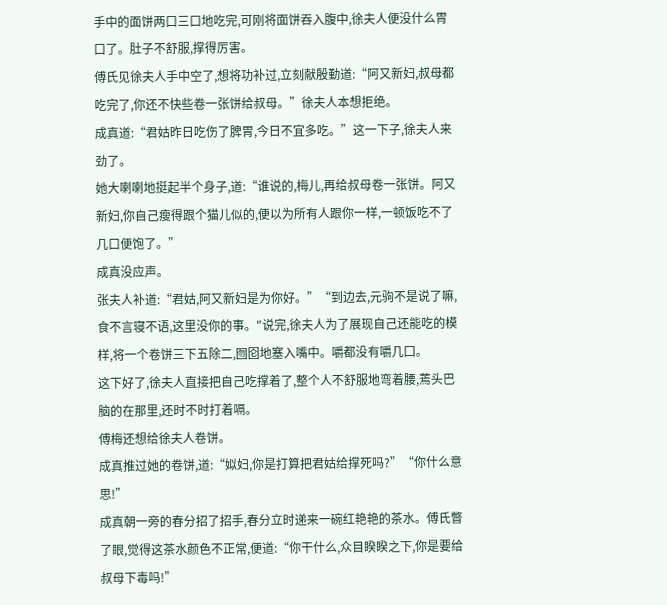手中的面饼两口三口地吃完,可刚将面饼吞入腹中,徐夫人便没什么胃口了。肚子不舒服,撑得厉害。
傅氏见徐夫人手中空了,想将功补过,立刻献殷勤道:“阿又新妇,叔母都吃完了,你还不快些卷一张饼给叔母。”徐夫人本想拒绝。
成真道:“君姑昨日吃伤了脾胃,今日不宜多吃。”这一下子,徐夫人来劲了。
她大喇喇地挺起半个身子,道:“谁说的,梅儿,再给叔母卷一张饼。阿又新妇,你自己瘦得跟个猫儿似的,便以为所有人跟你一样,一顿饭吃不了几口便饱了。”
成真没应声。
张夫人补道:“君姑,阿又新妇是为你好。”“到边去,元驹不是说了嘛,食不言寝不语,这里没你的事。"说完,徐夫人为了展现自己还能吃的模样,将一个卷饼三下五除二,囫囵地塞入嘴中。嚼都没有嚼几囗。
这下好了,徐夫人直接把自己吃撑着了,整个人不舒服地弯着腰,蔫头巴脑的在那里,还时不时打着嗝。
傅梅还想给徐夫人卷饼。
成真推过她的卷饼,道:“姒妇,你是打算把君姑给撑死吗?”“你什么意思!”
成真朝一旁的春分招了招手,春分立时递来一碗红艳艳的茶水。傅氏瞥了眼,觉得这茶水颜色不正常,便道:“你干什么,众目睽睽之下,你是要给叔母下毒吗!”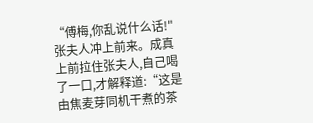“傅梅,你乱说什么话!"张夫人冲上前来。成真上前拉住张夫人,自己喝了一口,才解释道:“这是由焦麦芽同机干煮的茶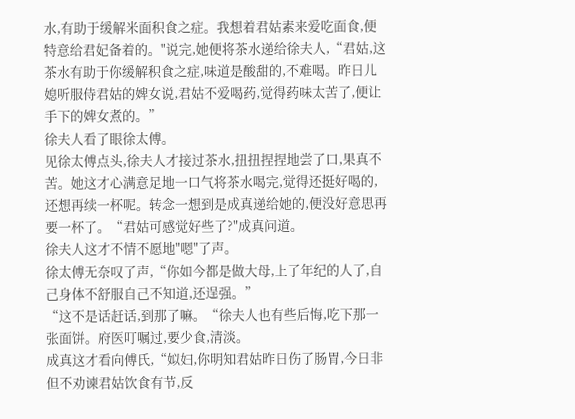水,有助于缓解米面积食之症。我想着君姑素来爱吃面食,便特意给君妃备着的。"说完,她便将茶水递给徐夫人,“君姑,这茶水有助于你缓解积食之症,味道是酸甜的,不难喝。昨日儿媳听服侍君姑的婢女说,君姑不爱喝药,觉得药味太苦了,便让手下的婢女煮的。”
徐夫人看了眼徐太傅。
见徐太傅点头,徐夫人才接过茶水,扭扭捏捏地尝了口,果真不苦。她这才心满意足地一口气将茶水喝完,觉得还挺好喝的,还想再续一杯呢。转念一想到是成真递给她的,便没好意思再要一杯了。“君姑可感觉好些了?"成真问道。
徐夫人这才不情不愿地"嗯"了声。
徐太傅无奈叹了声,“你如今都是做大母,上了年纪的人了,自己身体不舒服自己不知道,还逞强。”
“这不是话赶话,到那了嘛。“徐夫人也有些后悔,吃下那一张面饼。府医叮嘱过,要少食,清淡。
成真这才看向傅氏,“姒妇,你明知君姑昨日伤了肠胃,今日非但不劝谏君姑饮食有节,反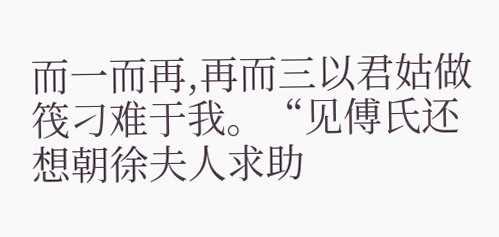而一而再,再而三以君姑做筏刁难于我。“见傅氏还想朝徐夫人求助